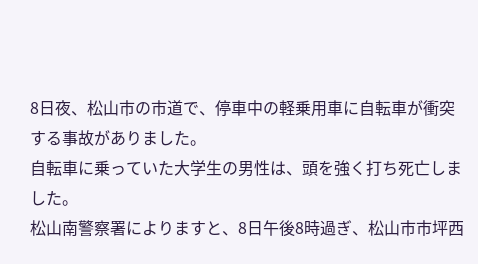8日夜、松山市の市道で、停車中の軽乗用車に自転車が衝突する事故がありました。
自転車に乗っていた大学生の男性は、頭を強く打ち死亡しました。
松山南警察署によりますと、8日午後8時過ぎ、松山市市坪西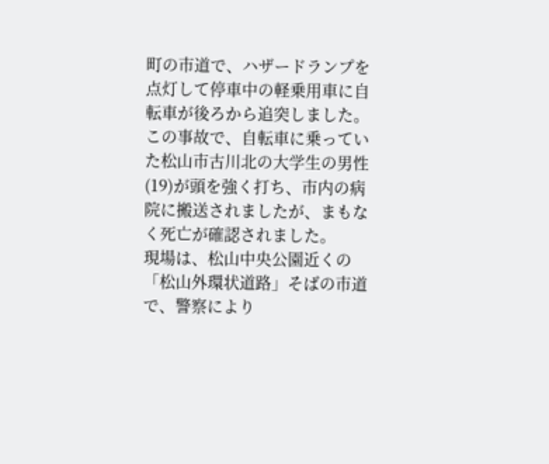町の市道で、ハザードランプを点灯して停車中の軽乗用車に自転車が後ろから追突しました。
この事故で、自転車に乗っていた松山市古川北の大学生の男性(19)が頭を強く打ち、市内の病院に搬送されましたが、まもなく死亡が確認されました。
現場は、松山中央公園近くの「松山外環状道路」そばの市道で、警察により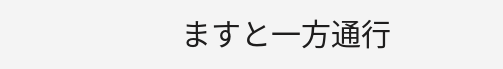ますと一方通行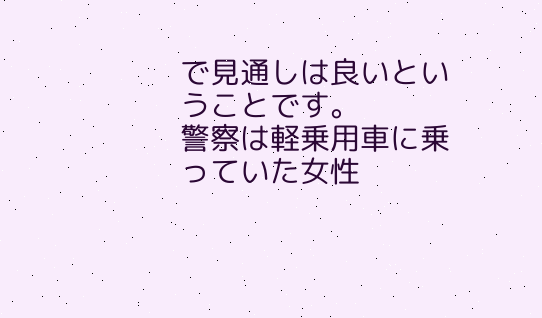で見通しは良いということです。
警察は軽乗用車に乗っていた女性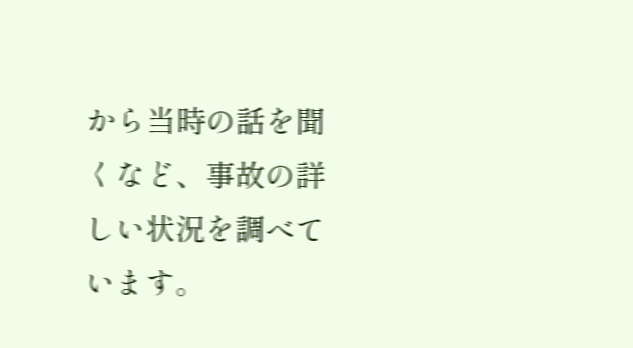から当時の話を聞くなど、事故の詳しい状況を調べています。